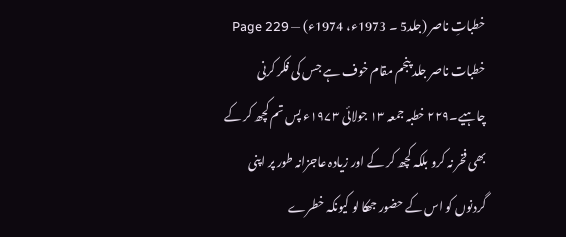خطباتِ ناصر (جلد5 ۔ 1973ء، 1974ء) — Page 229
خطبات ناصر جلد پنجم مقام خوف ہے جس کی فکر کرنی چاہیے۔۲۲۹ خطبہ جمعہ ۱۳ جولائی ۱۹۷۳ء پس تم کچھ کر کے بھی فخر نہ کرو بلکہ کچھ کر کے اور زیادہ عاجزانہ طور پر اپنی گردنوں کو اس کے حضور جھکا لو کیونکہ خطرے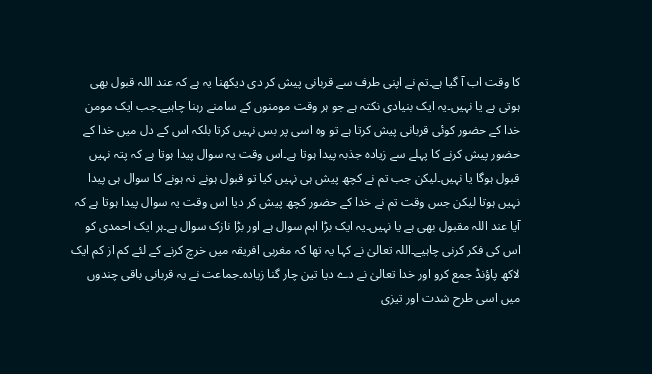کا وقت اب آ گیا ہے۔تم نے اپنی طرف سے قربانی پیش کر دی دیکھنا یہ ہے کہ عند اللہ قبول بھی ہوتی ہے یا نہیں۔یہ ایک بنیادی نکتہ ہے جو ہر وقت مومنوں کے سامنے رہنا چاہیے۔جب ایک مومن خدا کے حضور کوئی قربانی پیش کرتا ہے تو وہ اسی پر بس نہیں کرتا بلکہ اس کے دل میں خدا کے حضور پیش کرنے کا پہلے سے زیادہ جذبہ پیدا ہوتا ہے۔اس وقت یہ سوال پیدا ہوتا ہے کہ پتہ نہیں قبول ہوگا یا نہیں۔لیکن جب تم نے کچھ پیش ہی نہیں کیا تو قبول ہونے نہ ہونے کا سوال ہی پیدا نہیں ہوتا لیکن جس وقت تم نے خدا کے حضور کچھ پیش کر دیا اس وقت یہ سوال پیدا ہوتا ہے کہ آیا عند اللہ مقبول بھی ہے یا نہیں۔یہ ایک بڑا اہم سوال ہے اور بڑا نازک سوال ہے۔ہر ایک احمدی کو اس کی فکر کرنی چاہیے۔اللہ تعالیٰ نے کہا یہ تھا کہ مغربی افریقہ میں خرچ کرنے کے لئے کم از کم ایک لاکھ پاؤنڈ جمع کرو اور خدا تعالیٰ نے دے دیا تین چار گنا زیادہ۔جماعت نے یہ قربانی باقی چندوں میں اسی طرح شدت اور تیزی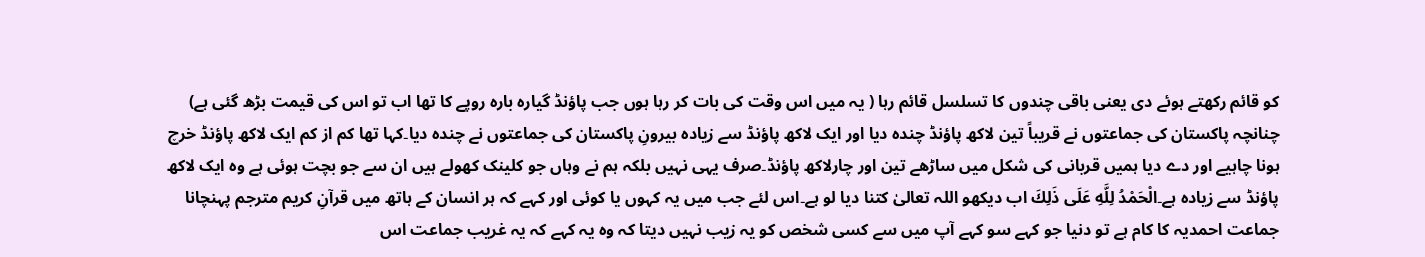کو قائم رکھتے ہوئے دی یعنی باقی چندوں کا تسلسل قائم رہا ( یہ میں اس وقت کی بات کر رہا ہوں جب پاؤنڈ گیارہ بارہ روپے کا تھا اب تو اس کی قیمت بڑھ گئی ہے) چنانچہ پاکستان کی جماعتوں نے قریباً تین لاکھ پاؤنڈ چندہ دیا اور ایک لاکھ پاؤنڈ سے زیادہ بیرونِ پاکستان کی جماعتوں نے چندہ دیا۔کہا تھا کم از کم ایک لاکھ پاؤنڈ خرچ ہونا چاہیے اور دے دیا ہمیں قربانی کی شکل میں ساڑھے تین اور چارلاکھ پاؤنڈ۔صرف یہی نہیں بلکہ ہم نے وہاں جو کلینک کھولے ہیں ان سے جو بچت ہوئی ہے وہ ایک لاکھ پاؤنڈ سے زیادہ ہے۔الْحَمْدُ لِلَّهِ عَلَى ذَلِكَ اب دیکھو اللہ تعالیٰ کتنا دیا لو ہے۔اس لئے جب میں یہ کہوں یا کوئی اور کہے کہ ہر انسان کے ہاتھ میں قرآنِ کریم مترجم پہنچانا جماعت احمدیہ کا کام ہے تو دنیا جو کہے سو کہے آپ میں سے کسی شخص کو یہ زیب نہیں دیتا کہ وہ یہ کہے کہ یہ غریب جماعت اس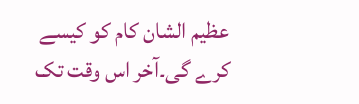عظیم الشان کام کو کیسے کرے گی۔آخر اس وقت تک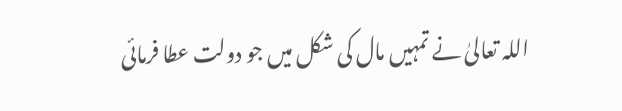اللہ تعالیٰ نے تمہیں مال کی شکل میں جو دولت عطا فرمائی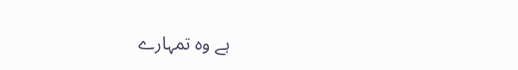ہے وہ تمہارے